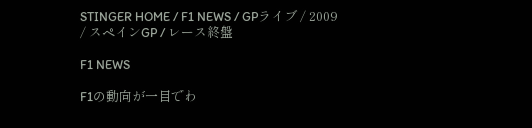STINGER HOME / F1 NEWS / GPライブ / 2009 / スペインGP / レース終盤

F1 NEWS

F1の動向が一目でわ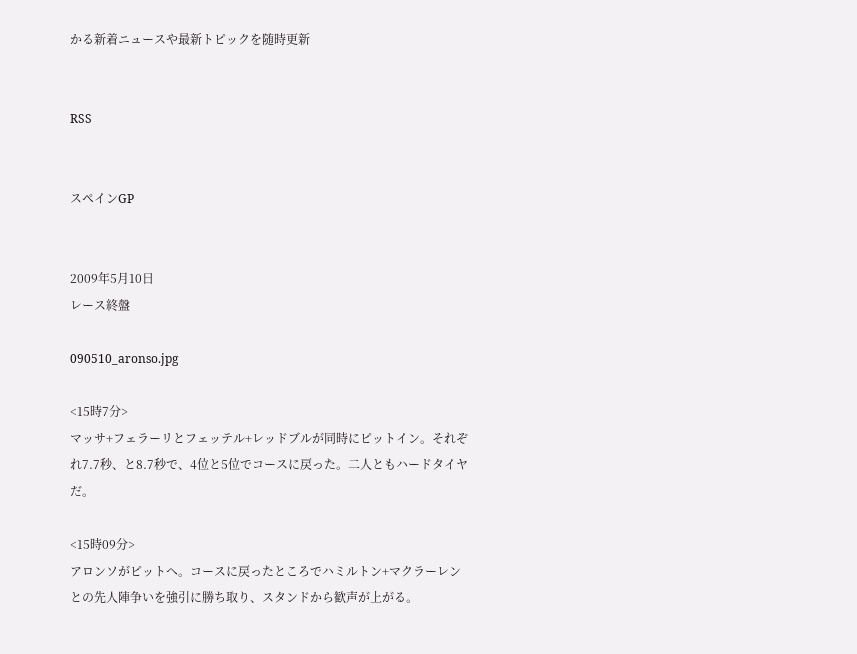かる新着ニュースや最新トピックを随時更新


RSS


スペインGP


2009年5月10日
レース終盤

090510_aronso.jpg

<15時7分>
マッサ+フェラーリとフェッテル+レッドブルが同時にピットイン。それぞれ7.7秒、と8.7秒で、4位と5位でコースに戻った。二人ともハードタイヤだ。

<15時09分>
アロンソがピットへ。コースに戻ったところでハミルトン+マクラーレンとの先人陣争いを強引に勝ち取り、スタンドから歓声が上がる。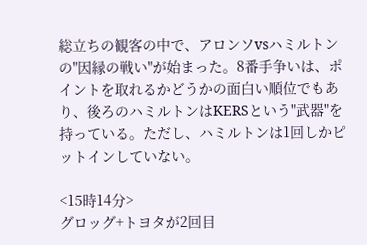総立ちの観客の中で、アロンソvsハミルトンの"因縁の戦い"が始まった。8番手争いは、ポイントを取れるかどうかの面白い順位でもあり、後ろのハミルトンはKERSという"武器"を持っている。ただし、ハミルトンは1回しかピットインしていない。

<15時14分>
グロッグ+トヨタが2回目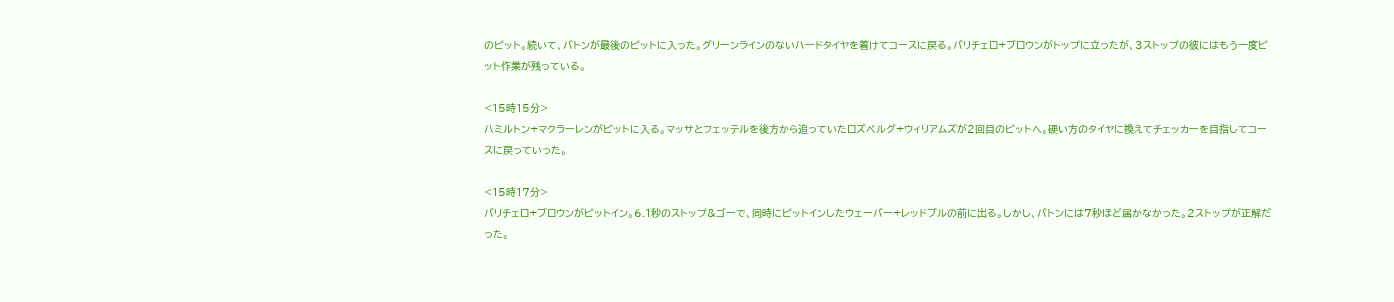のピット。続いて、バトンが最後のピットに入った。グリーンラインのないハードタイヤを着けてコースに戻る。バリチェロ+ブロウンがトップに立ったが、3ストップの彼にはもう一度ピット作業が残っている。

<15時15分>
ハミルトン+マクラーレンがピットに入る。マッサとフェッテルを後方から追っていたロズベルグ+ウィリアムズが2回目のピットへ。硬い方のタイヤに換えてチェッカーを目指してコースに戻っていった。

<15時17分>
バリチェロ+ブロウンがピットイン。6.1秒のストップ&ゴーで、同時にピットインしたウェーバー+レッドブルの前に出る。しかし、バトンには7秒ほど届かなかった。2ストップが正解だった。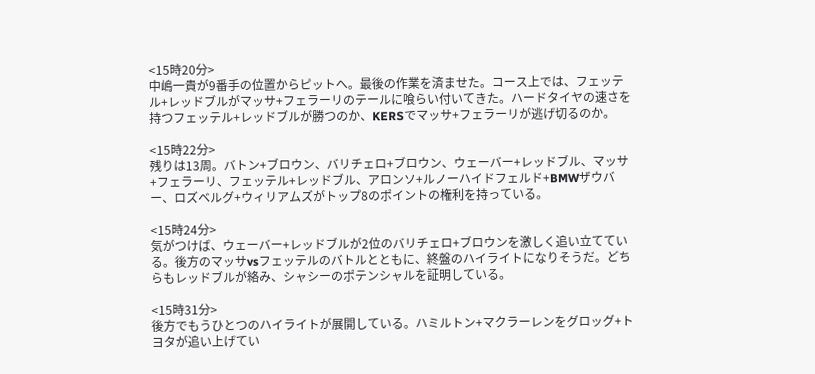<15時20分>
中嶋一貴が9番手の位置からピットへ。最後の作業を済ませた。コース上では、フェッテル+レッドブルがマッサ+フェラーリのテールに喰らい付いてきた。ハードタイヤの速さを持つフェッテル+レッドブルが勝つのか、KERSでマッサ+フェラーリが逃げ切るのか。

<15時22分>
残りは13周。バトン+ブロウン、バリチェロ+ブロウン、ウェーバー+レッドブル、マッサ+フェラーリ、フェッテル+レッドブル、アロンソ+ルノーハイドフェルド+BMWザウバー、ロズベルグ+ウィリアムズがトップ8のポイントの権利を持っている。

<15時24分>
気がつけば、ウェーバー+レッドブルが2位のバリチェロ+ブロウンを激しく追い立てている。後方のマッサvsフェッテルのバトルとともに、終盤のハイライトになりそうだ。どちらもレッドブルが絡み、シャシーのポテンシャルを証明している。

<15時31分>
後方でもうひとつのハイライトが展開している。ハミルトン+マクラーレンをグロッグ+トヨタが追い上げてい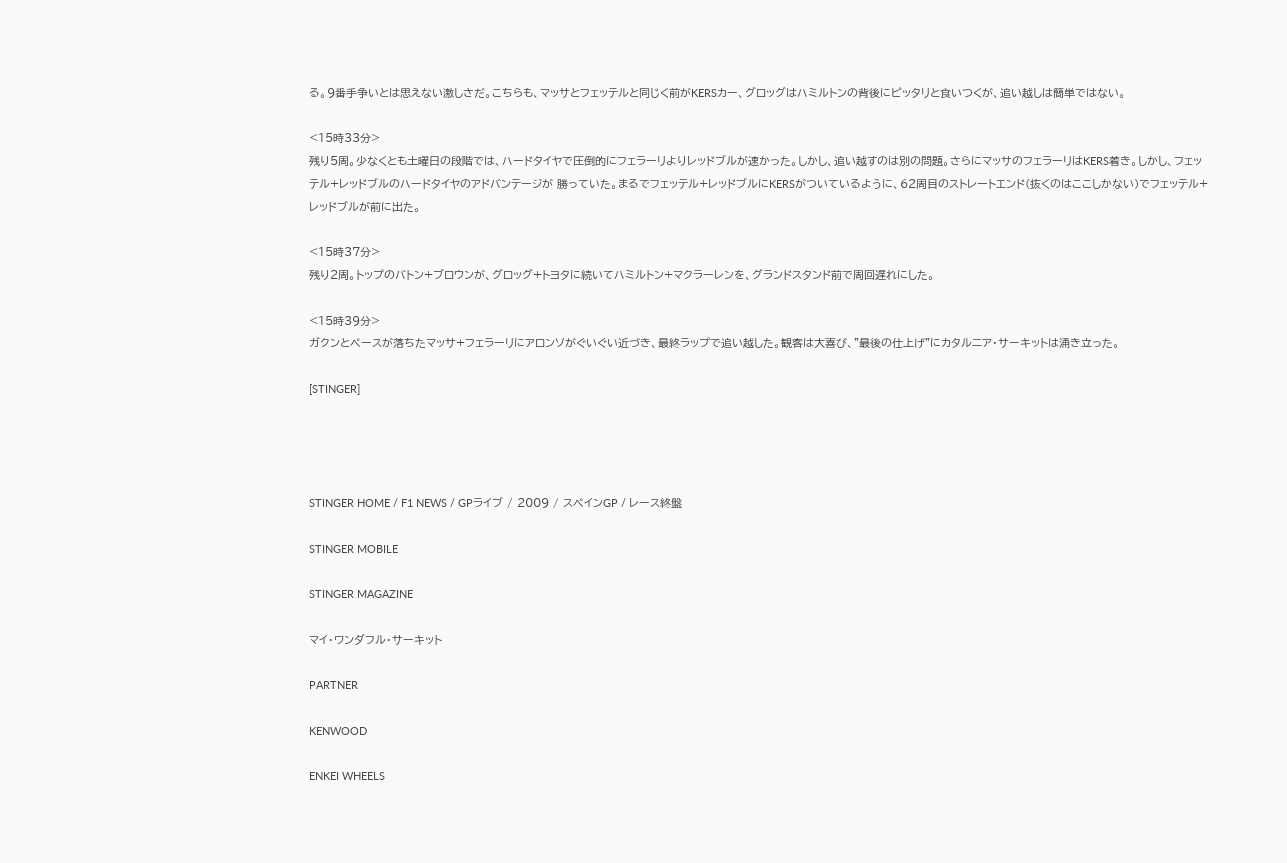る。9番手争いとは思えない激しさだ。こちらも、マッサとフェッテルと同じく前がKERSカー、グロッグはハミルトンの背後にピッタリと食いつくが、追い越しは簡単ではない。

<15時33分>
残り5周。少なくとも土曜日の段階では、ハードタイヤで圧倒的にフェラーリよりレッドブルが速かった。しかし、追い越すのは別の問題。さらにマッサのフェラーリはKERS着き。しかし、フェッテル+レッドブルのハードタイヤのアドバンテージが 勝っていた。まるでフェッテル+レッドブルにKERSがついているように、62周目のストレートエンド(抜くのはここしかない)でフェッテル+レッドブルが前に出た。

<15時37分>
残り2周。トップのバトン+ブロウンが、グロッグ+トヨタに続いてハミルトン+マクラーレンを、グランドスタンド前で周回遅れにした。

<15時39分>
ガクンとペースが落ちたマッサ+フェラーリにアロンソがぐいぐい近づき、最終ラップで追い越した。観客は大喜び、"最後の仕上げ"にカタルニア・サーキットは涌き立った。

[STINGER]




STINGER HOME / F1 NEWS / GPライブ / 2009 / スペインGP / レース終盤

STINGER MOBILE

STINGER MAGAZINE

マイ・ワンダフル・サーキット

PARTNER

KENWOOD

ENKEI WHEELS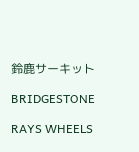鈴鹿サーキット

BRIDGESTONE

RAYS WHEELS